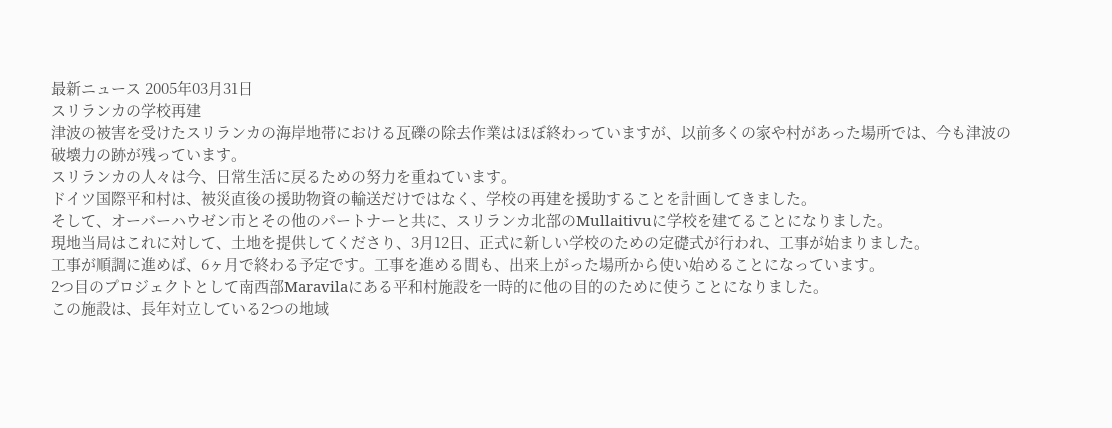最新ニュース 2005年03月31日
スリランカの学校再建
津波の被害を受けたスリランカの海岸地帯における瓦礫の除去作業はほぼ終わっていますが、以前多くの家や村があった場所では、今も津波の破壊力の跡が残っています。
スリランカの人々は今、日常生活に戻るための努力を重ねています。
ドイツ国際平和村は、被災直後の援助物資の輸送だけではなく、学校の再建を援助することを計画してきました。
そして、オーバーハウゼン市とその他のパートナーと共に、スリランカ北部のMullaitivuに学校を建てることになりました。
現地当局はこれに対して、土地を提供してくださり、3月12日、正式に新しい学校のための定礎式が行われ、工事が始まりました。
工事が順調に進めば、6ヶ月で終わる予定です。工事を進める間も、出来上がった場所から使い始めることになっています。
2つ目のプロジェクトとして南西部Maravilaにある平和村施設を一時的に他の目的のために使うことになりました。
この施設は、長年対立している2つの地域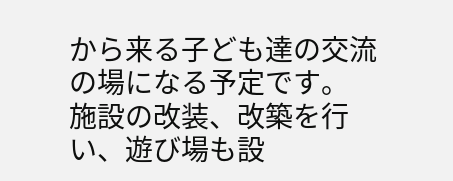から来る子ども達の交流の場になる予定です。
施設の改装、改築を行い、遊び場も設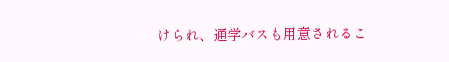けられ、通学バスも用意されるこ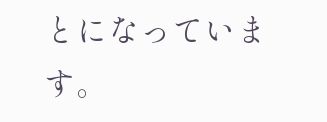とになっています。